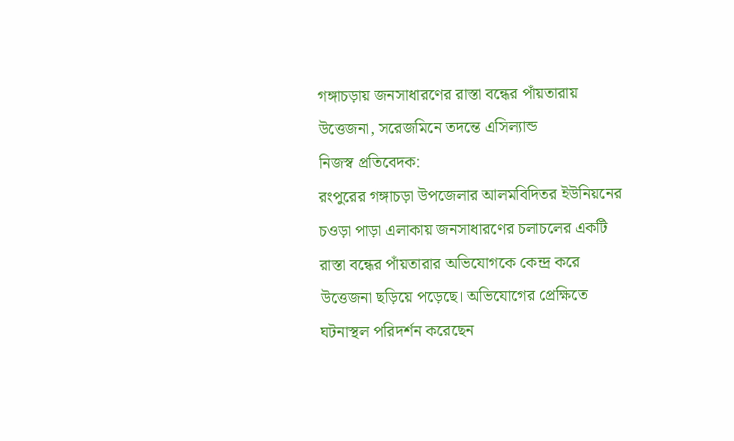গঙ্গাচড়ায় জনসাধারণের রাস্তা বন্ধের পাঁয়তারায় উত্তেজনা, সরেজমিনে তদন্তে এসিল্যান্ড
নিজস্ব প্রতিবেদক:
রংপুরের গঙ্গাচড়া উপজেলার আলমবিদিতর ইউনিয়নের চওড়া পাড়া এলাকায় জনসাধারণের চলাচলের একটি রাস্তা বন্ধের পাঁয়তারার অভিযোগকে কেন্দ্র করে উত্তেজনা ছড়িয়ে পড়েছে। অভিযোগের প্রেক্ষিতে ঘটনাস্থল পরিদর্শন করেছেন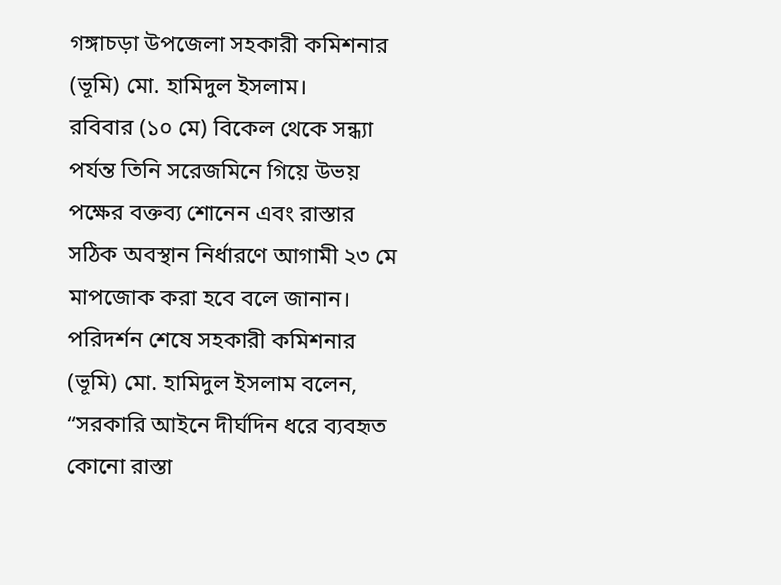গঙ্গাচড়া উপজেলা সহকারী কমিশনার (ভূমি) মো. হামিদুল ইসলাম।
রবিবার (১০ মে) বিকেল থেকে সন্ধ্যা পর্যন্ত তিনি সরেজমিনে গিয়ে উভয় পক্ষের বক্তব্য শোনেন এবং রাস্তার সঠিক অবস্থান নির্ধারণে আগামী ২৩ মে মাপজোক করা হবে বলে জানান।
পরিদর্শন শেষে সহকারী কমিশনার (ভূমি) মো. হামিদুল ইসলাম বলেন, “সরকারি আইনে দীর্ঘদিন ধরে ব্যবহৃত কোনো রাস্তা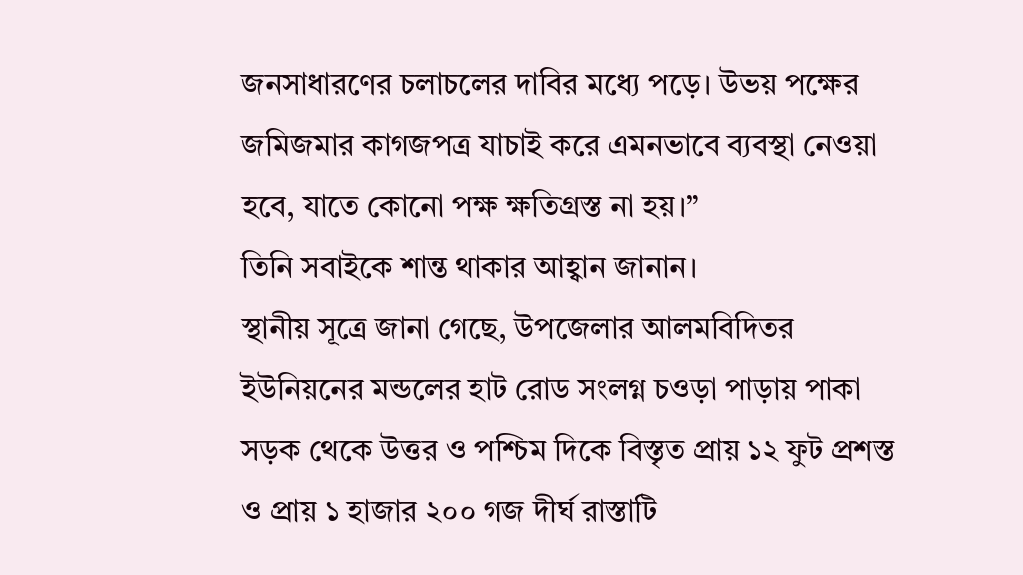জনসাধারণের চলাচলের দাবির মধ্যে পড়ে। উভয় পক্ষের জমিজমার কাগজপত্র যাচাই করে এমনভাবে ব্যবস্থা নেওয়া হবে, যাতে কোনো পক্ষ ক্ষতিগ্রস্ত না হয়।”
তিনি সবাইকে শান্ত থাকার আহ্বান জানান।
স্থানীয় সূত্রে জানা গেছে, উপজেলার আলমবিদিতর ইউনিয়নের মন্ডলের হাট রোড সংলগ্ন চওড়া পাড়ায় পাকা সড়ক থেকে উত্তর ও পশ্চিম দিকে বিস্তৃত প্রায় ১২ ফুট প্রশস্ত ও প্রায় ১ হাজার ২০০ গজ দীর্ঘ রাস্তাটি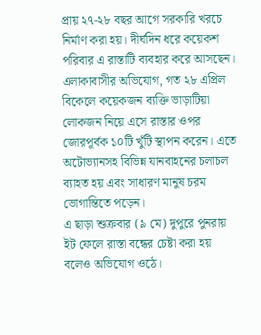প্রায় ২৭-২৮ বছর আগে সরকারি খরচে নির্মাণ করা হয়। দীর্ঘদিন ধরে কয়েকশ পরিবার এ রাস্তাটি ব্যবহার করে আসছেন।
এলাকাবাসীর অভিযোগ, গত ২৮ এপ্রিল বিকেলে কয়েকজন ব্যক্তি ভাড়াটিয়া লোকজন নিয়ে এসে রাস্তার ওপর জোরপূর্বক ১০টি খুঁটি স্থাপন করেন। এতে অটোভ্যানসহ বিভিন্ন যানবাহনের চলাচল ব্যাহত হয় এবং সাধারণ মানুষ চরম ভোগান্তিতে পড়েন।
এ ছাড়া শুক্রবার (৯ মে) দুপুরে পুনরায় ইট ফেলে রাস্তা বন্ধের চেষ্টা করা হয় বলেও অভিযোগ ওঠে।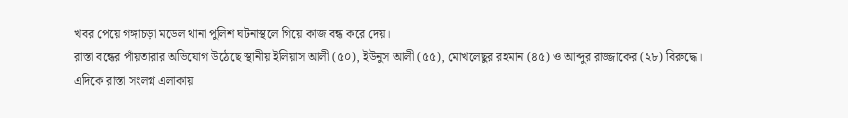খবর পেয়ে গঙ্গাচড়া মডেল থানা পুলিশ ঘটনাস্থলে গিয়ে কাজ বন্ধ করে দেয়।
রাস্তা বন্ধের পাঁয়তারার অভিযোগ উঠেছে স্থানীয় ইলিয়াস আলী (৫০), ইউনুস আলী (৫৫), মোখলেছুর রহমান (৪৫) ও আব্দুর রাজ্জাকের (২৮) বিরুদ্ধে।
এদিকে রাস্তা সংলগ্ন এলাকায়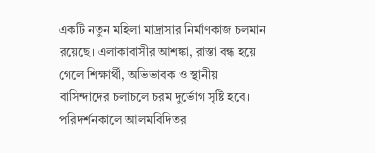একটি নতুন মহিলা মাদ্রাসার নির্মাণকাজ চলমান রয়েছে। এলাকাবাসীর আশঙ্কা, রাস্তা বন্ধ হয়ে গেলে শিক্ষার্থী, অভিভাবক ও স্থানীয় বাসিন্দাদের চলাচলে চরম দুর্ভোগ সৃষ্টি হবে।
পরিদর্শনকালে আলমবিদিতর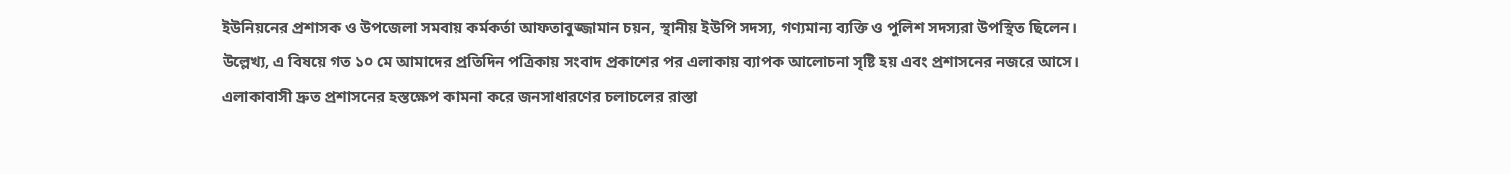ইউনিয়নের প্রশাসক ও উপজেলা সমবায় কর্মকর্তা আফতাবুজ্জামান চয়ন, স্থানীয় ইউপি সদস্য, গণ্যমান্য ব্যক্তি ও পুলিশ সদস্যরা উপস্থিত ছিলেন।
উল্লেখ্য, এ বিষয়ে গত ১০ মে আমাদের প্রতিদিন পত্রিকায় সংবাদ প্রকাশের পর এলাকায় ব্যাপক আলোচনা সৃষ্টি হয় এবং প্রশাসনের নজরে আসে।
এলাকাবাসী দ্রুত প্রশাসনের হস্তক্ষেপ কামনা করে জনসাধারণের চলাচলের রাস্তা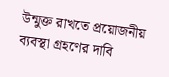উন্মুক্ত রাখতে প্রয়োজনীয় ব্যবস্থা গ্রহণের দাবি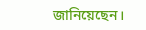জানিয়েছেন।